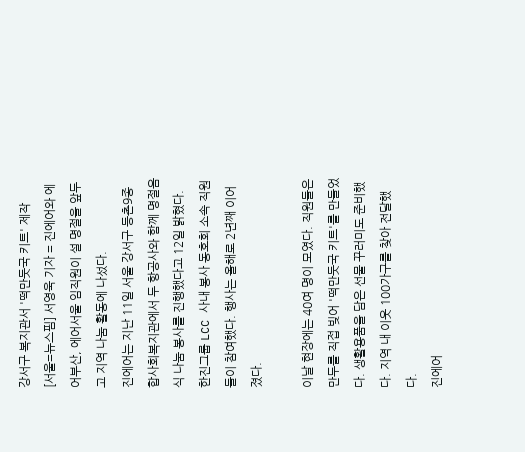강서구 복지관서 '떡만둣국 키트' 제작
[서울=뉴스핌] 서영욱 기자 = 진에어와 에어부산, 에어서울 임직원이 설 명절을 앞두고 지역 나눔 활동에 나섰다.
진에어는 지난 11일 서울 강서구 등촌9종합사회복지관에서 두 항공사와 함께 명절음식 나눔 봉사를 진행했다고 12일 밝혔다.
한진그룹 LCC 사내 봉사 동호회 소속 직원들이 참여했다. 행사는 올해로 2년째 이어졌다.

이날 현장에는 40여 명이 모였다. 직원들은 만두를 직접 빚어 '떡만둣국 키트'를 만들었다. 생활용품을 담은 선물 꾸러미도 준비했다. 지역 내 이웃 100가구를 찾아 전달했다.
진에어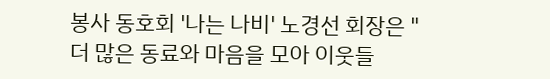봉사 동호회 '나는 나비' 노경선 회장은 "더 많은 동료와 마음을 모아 이웃들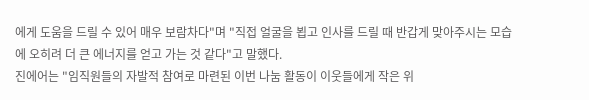에게 도움을 드릴 수 있어 매우 보람차다"며 "직접 얼굴을 뵙고 인사를 드릴 때 반갑게 맞아주시는 모습에 오히려 더 큰 에너지를 얻고 가는 것 같다"고 말했다.
진에어는 "임직원들의 자발적 참여로 마련된 이번 나눔 활동이 이웃들에게 작은 위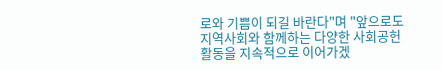로와 기쁨이 되길 바란다"며 "앞으로도 지역사회와 함께하는 다양한 사회공헌 활동을 지속적으로 이어가겠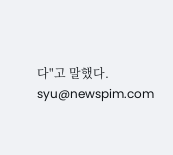다"고 말했다.
syu@newspim.com